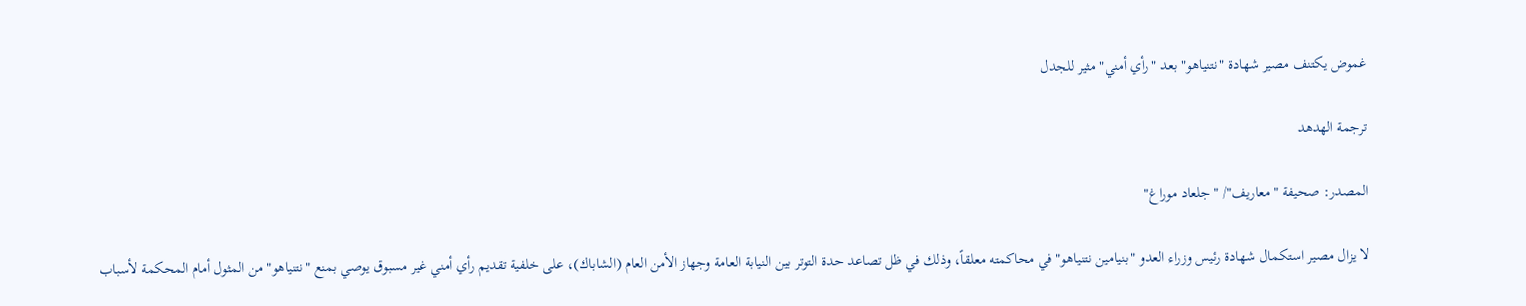غموض يكتنف مصير شهادة "نتنياهو" بعد "رأي أمني" مثير للجدل

ترجمة الهدهد

المصدر: صحيفة "معاريف"/ "جلعاد موراغ"

لا يزال مصير استكمال شهادة رئيس وزراء العدو "بنيامين نتنياهو" في محاكمته معلقاً، وذلك في ظل تصاعد حدة التوتر بين النيابة العامة وجهاز الأمن العام (الشاباك)، على خلفية تقديم رأي أمني غير مسبوق يوصي بمنع "نتنياهو" من المثول أمام المحكمة لأسباب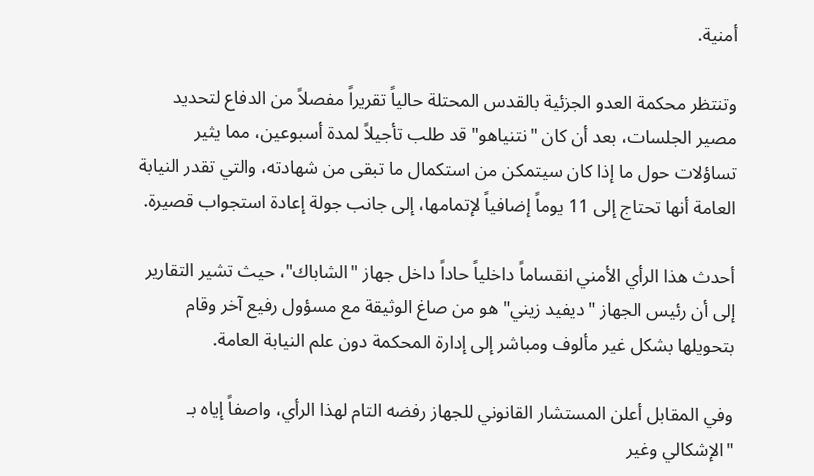أمنية.

وتنتظر محكمة العدو الجزئية بالقدس المحتلة حالياً تقريراً مفصلاً من الدفاع لتحديد مصير الجلسات، بعد أن كان "نتنياهو" قد طلب تأجيلاً لمدة أسبوعين، مما يثير تساؤلات حول ما إذا كان سيتمكن من استكمال ما تبقى من شهادته، والتي تقدر النيابة العامة أنها تحتاج إلى 11 يوماً إضافياً لإتمامها، إلى جانب جولة إعادة استجواب قصيرة.

أحدث هذا الرأي الأمني انقساماً داخلياً حاداً داخل جهاز "الشاباك"، حيث تشير التقارير إلى أن رئيس الجهاز "ديفيد زيني" هو من صاغ الوثيقة مع مسؤول رفيع آخر وقام بتحويلها بشكل غير مألوف ومباشر إلى إدارة المحكمة دون علم النيابة العامة.

وفي المقابل أعلن المستشار القانوني للجهاز رفضه التام لهذا الرأي، واصفاً إياه بـ "الإشكالي وغير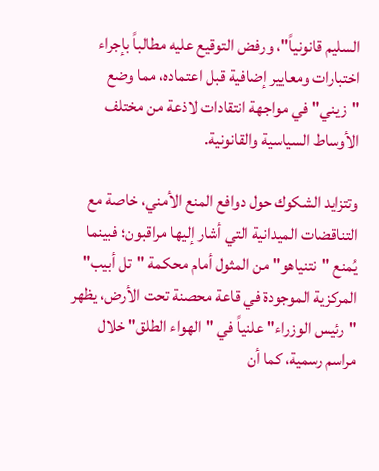السليم قانونياً"، ورفض التوقيع عليه مطالباً بإجراء اختبارات ومعايير إضافية قبل اعتماده، مما وضع "زيني" في مواجهة انتقادات لاذعة من مختلف الأوساط السياسية والقانونية.

وتتزايد الشكوك حول دوافع المنع الأمني، خاصة مع التناقضات الميدانية التي أشار إليها مراقبون؛ فبينما يُمنع "نتنياهو" من المثول أمام محكمة "تل أبيب" المركزية الموجودة في قاعة محصنة تحت الأرض، يظهر "رئيس الوزراء" علنياً في "الهواء الطلق" خلال مراسم رسمية، كما أن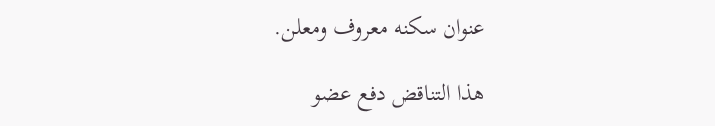عنوان سكنه معروف ومعلن.

هذا التناقض دفع عضو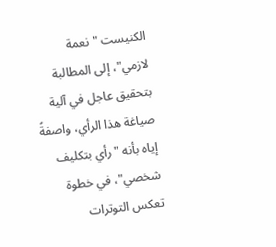الكنيست "نعمة لازمي"، إلى المطالبة بتحقيق عاجل في آلية صياغة هذا الرأي، واصفةً إياه بأنه "رأي بتكليف شخصي"، في خطوة تعكس التوترات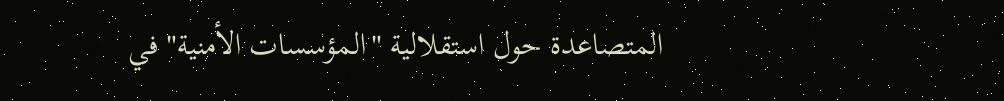المتصاعدة حول استقلالية "المؤسسات الأمنية" في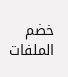خضم الملفات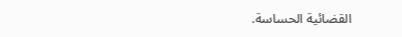القضائية الحساسة.